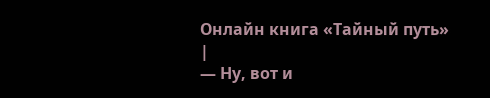Онлайн книга «Тайный путь»
|
— Ну, вот и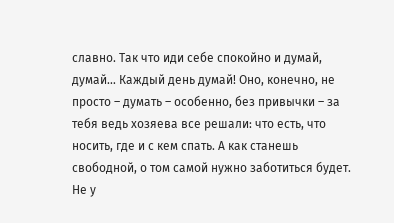славно. Так что иди себе спокойно и думай, думай… Каждый день думай! Оно, конечно, не просто – думать – особенно, без привычки – за тебя ведь хозяева все решали: что есть, что носить, где и с кем спать. А как станешь свободной, о том самой нужно заботиться будет. Не у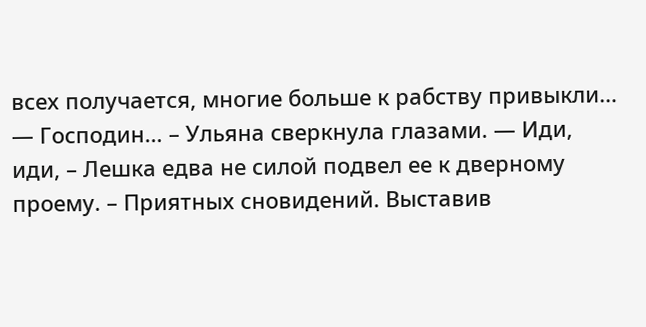всех получается, многие больше к рабству привыкли… — Господин… – Ульяна сверкнула глазами. — Иди, иди, – Лешка едва не силой подвел ее к дверному проему. – Приятных сновидений. Выставив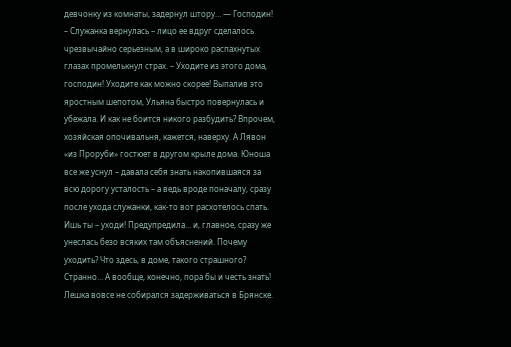девчонку из комнаты, задернул штору… — Господин! – Служанка вернулась – лицо ее вдруг сделалось чрезвычайно серьезным, а в широко распахнутых глазах промелькнул страх. – Уходите из этого дома, господин! Уходите как можно скорее! Выпалив это яростным шепотом, Ульяна быстро повернулась и убежала. И как не боится никого разбудить? Впрочем, хозяйская опочивальня, кажется, наверху. А Лявон «из Проруби» гостюет в другом крыле дома. Юноша все же уснул – давала себя знать накопившаяся за всю дорогу усталость – а ведь вроде поначалу, сразу после ухода служанки, как-то вот расхотелось спать. Ишь ты – уходи! Предупредила… и, главное, сразу же унеслась безо всяких там объяснений. Почему уходить? Что здесь, в доме, такого страшного? Странно… А вообще, конечно, пора бы и честь знать! Лешка вовсе не собирался задерживаться в Брянске.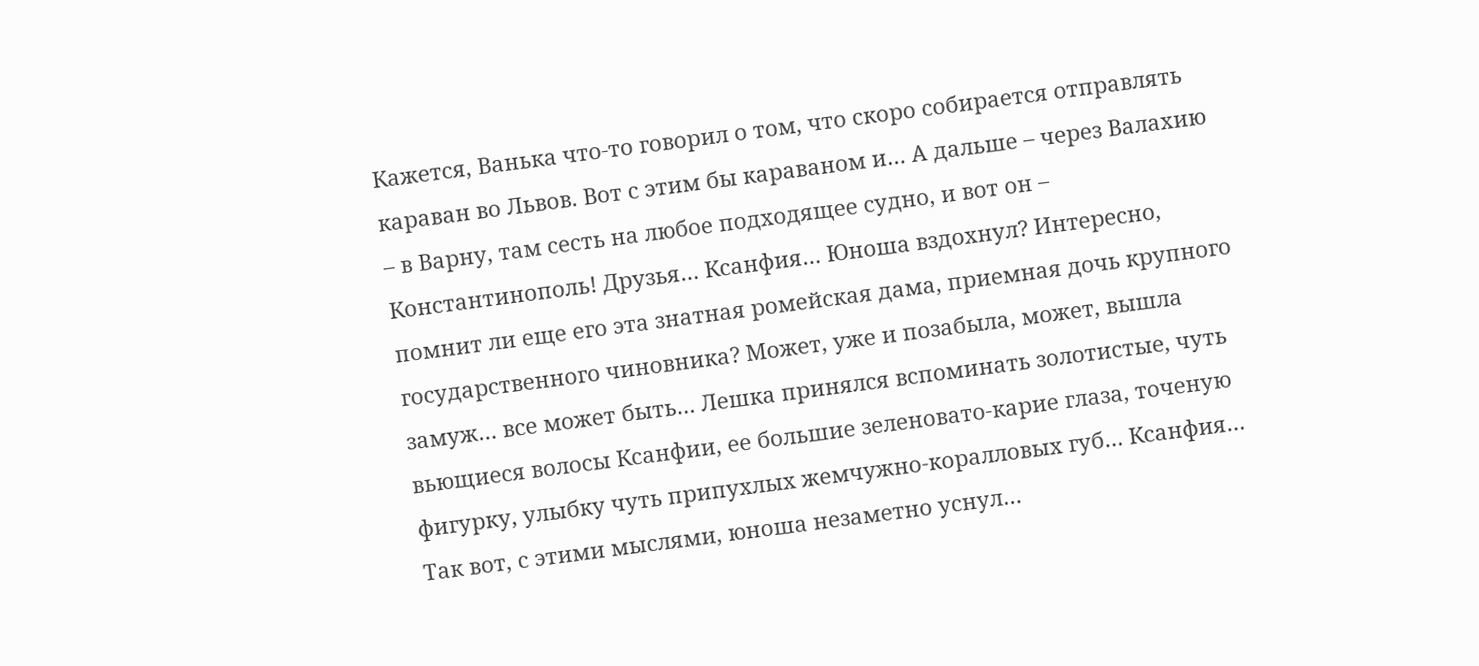Кажется, Ванька что-то говорил о том, что скоро собирается отправлять караван во Львов. Вот с этим бы караваном и… А дальше – через Валахию – в Варну, там сесть на любое подходящее судно, и вот он – Константинополь! Друзья… Ксанфия… Юноша вздохнул? Интересно, помнит ли еще его эта знатная ромейская дама, приемная дочь крупного государственного чиновника? Может, уже и позабыла, может, вышла замуж… все может быть… Лешка принялся вспоминать золотистые, чуть вьющиеся волосы Ксанфии, ее большие зеленовато-карие глаза, точеную фигурку, улыбку чуть припухлых жемчужно-коралловых губ… Ксанфия… Так вот, с этими мыслями, юноша незаметно уснул…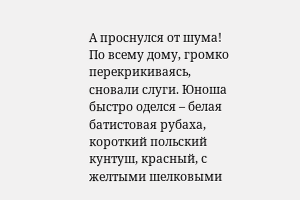А проснулся от шума! По всему дому, громко перекрикиваясь, сновали слуги. Юноша быстро оделся – белая батистовая рубаха, короткий польский кунтуш, красный, с желтыми шелковыми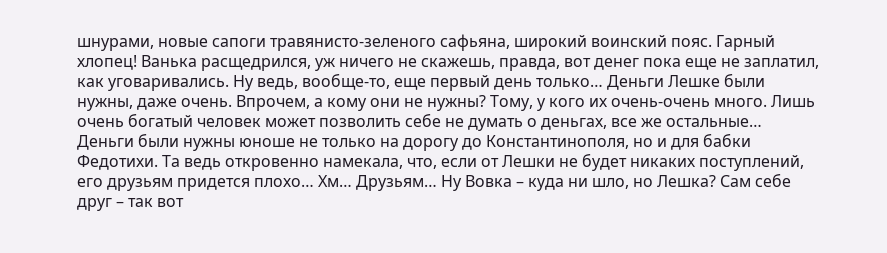шнурами, новые сапоги травянисто-зеленого сафьяна, широкий воинский пояс. Гарный хлопец! Ванька расщедрился, уж ничего не скажешь, правда, вот денег пока еще не заплатил, как уговаривались. Ну ведь, вообще-то, еще первый день только… Деньги Лешке были нужны, даже очень. Впрочем, а кому они не нужны? Тому, у кого их очень-очень много. Лишь очень богатый человек может позволить себе не думать о деньгах, все же остальные… Деньги были нужны юноше не только на дорогу до Константинополя, но и для бабки Федотихи. Та ведь откровенно намекала, что, если от Лешки не будет никаких поступлений, его друзьям придется плохо… Хм… Друзьям… Ну Вовка – куда ни шло, но Лешка? Сам себе друг – так вот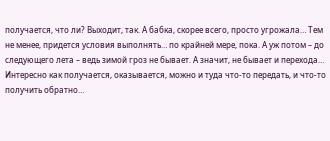получается, что ли? Выходит, так. А бабка, скорее всего, просто угрожала… Тем не менее, придется условия выполнять… по крайней мере, пока. А уж потом – до следующего лета – ведь зимой гроз не бывает. А значит, не бывает и перехода… Интересно как получается, оказывается, можно и туда что-то передать, и что-то получить обратно…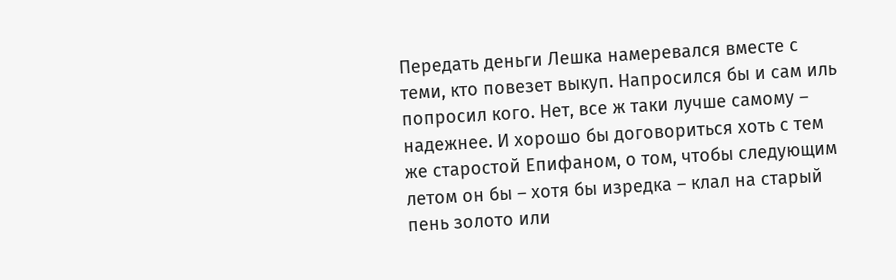Передать деньги Лешка намеревался вместе с теми, кто повезет выкуп. Напросился бы и сам иль попросил кого. Нет, все ж таки лучше самому – надежнее. И хорошо бы договориться хоть с тем же старостой Епифаном, о том, чтобы следующим летом он бы – хотя бы изредка – клал на старый пень золото или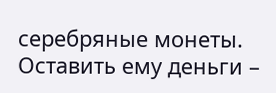серебряные монеты. Оставить ему деньги –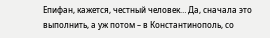Епифан, кажется, честный человек… Да, сначала это выполнить, а уж потом – в Константинополь, со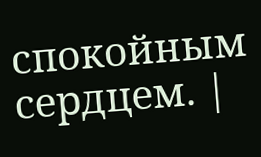спокойным сердцем. |